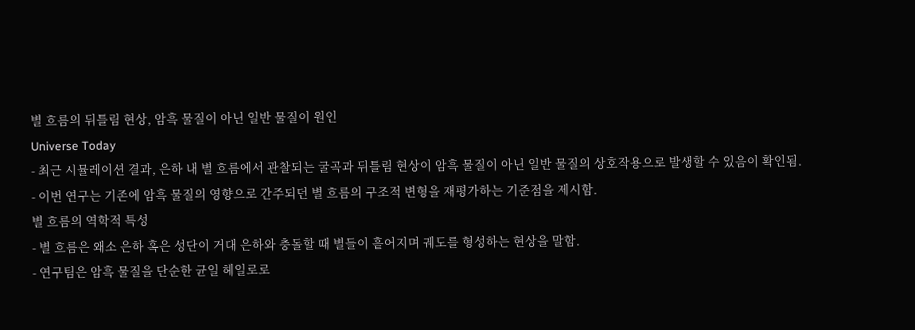별 흐름의 뒤틀림 현상, 암흑 물질이 아닌 일반 물질이 원인
Universe Today
- 최근 시뮬레이션 결과, 은하 내 별 흐름에서 관찰되는 굴곡과 뒤틀림 현상이 암흑 물질이 아닌 일반 물질의 상호작용으로 발생할 수 있음이 확인됨.
- 이번 연구는 기존에 암흑 물질의 영향으로 간주되던 별 흐름의 구조적 변형을 재평가하는 기준점을 제시함.
별 흐름의 역학적 특성
- 별 흐름은 왜소 은하 혹은 성단이 거대 은하와 충돌할 때 별들이 흩어지며 궤도를 형성하는 현상을 말함.
- 연구팀은 암흑 물질을 단순한 균일 헤일로로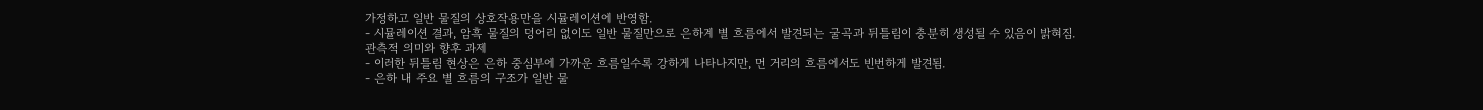가정하고 일반 물질의 상호작용만을 시뮬레이션에 반영함.
- 시뮬레이션 결과, 암흑 물질의 덩어리 없이도 일반 물질만으로 은하계 별 흐름에서 발견되는 굴곡과 뒤틀림이 충분히 생성될 수 있음이 밝혀짐.
관측적 의미와 향후 과제
- 이러한 뒤틀림 현상은 은하 중심부에 가까운 흐름일수록 강하게 나타나지만, 먼 거리의 흐름에서도 빈번하게 발견됨.
- 은하 내 주요 별 흐름의 구조가 일반 물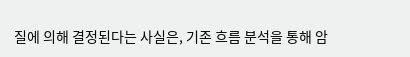질에 의해 결정된다는 사실은, 기존 흐름 분석을 통해 암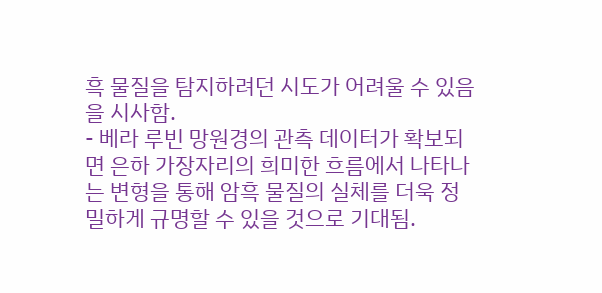흑 물질을 탐지하려던 시도가 어려울 수 있음을 시사함.
- 베라 루빈 망원경의 관측 데이터가 확보되면 은하 가장자리의 희미한 흐름에서 나타나는 변형을 통해 암흑 물질의 실체를 더욱 정밀하게 규명할 수 있을 것으로 기대됨.